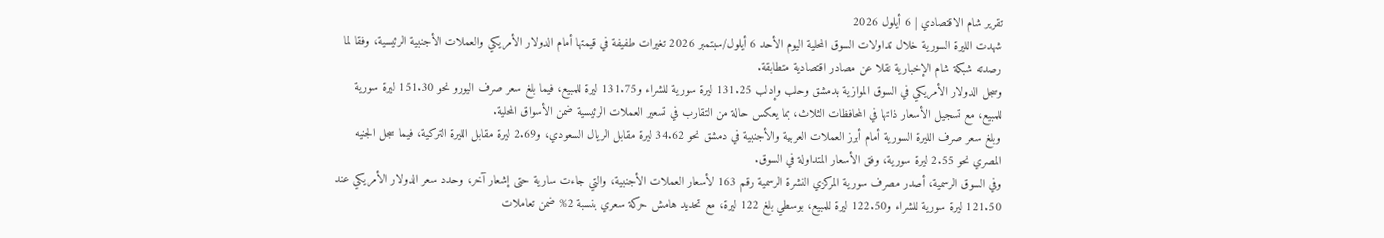تقرير شام الاقتصادي | 6 أيلول 2026
شهدت الليرة السورية خلال تداولات السوق المحلية اليوم الأحد 6 أيلول/سبتمبر 2026 تغيرات طفيفة في قيمتها أمام الدولار الأمريكي والعملات الأجنبية الرئيسية، وفقا لما رصدته شبكة شام الإخبارية نقلا عن مصادر اقتصادية متطابقة.
وسجل الدولار الأمريكي في السوق الموازية بدمشق وحلب وإدلب 131.25 ليرة سورية للشراء و131.75 ليرة للمبيع، فيما بلغ سعر صرف اليورو نحو 151.30 ليرة سورية للمبيع، مع تسجيل الأسعار ذاتها في المحافظات الثلاث، بما يعكس حالة من التقارب في تسعير العملات الرئيسية ضمن الأسواق المحلية.
وبلغ سعر صرف الليرة السورية أمام أبرز العملات العربية والأجنبية في دمشق نحو 34.62 ليرة مقابل الريال السعودي، و2.69 ليرة مقابل الليرة التركية، فيما سجل الجنيه المصري نحو 2.55 ليرة سورية، وفق الأسعار المتداولة في السوق.
وفي السوق الرسمية، أصدر مصرف سورية المركزي النشرة الرسمية رقم 163 لأسعار العملات الأجنبية، والتي جاءت سارية حتى إشعار آخر، وحدد سعر الدولار الأمريكي عند 121.50 ليرة سورية للشراء و122.50 ليرة للمبيع، بوسطي بلغ 122 ليرة، مع تحديد هامش حركة سعري بنسبة 2% ضمن تعاملات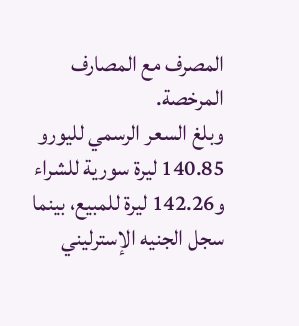المصرف مع المصارف المرخصة.
وبلغ السعر الرسمي لليورو 140.85 ليرة سورية للشراء و142.26 ليرة للمبيع، بينما سجل الجنيه الإسترليني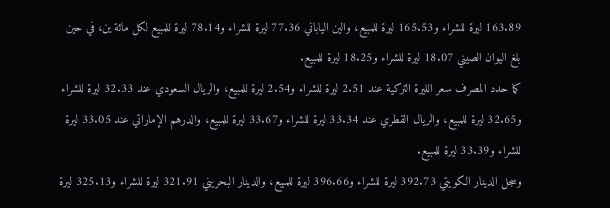163.89 ليرة للشراء و165.53 ليرة للمبيع، والين الياباني 77.36 ليرة للشراء و78.14 ليرة للمبيع لكل مائة ين، في حين بلغ اليوان الصيني 18.07 ليرة للشراء و18.25 ليرة للمبيع.
كما حدد المصرف سعر الليرة التركية عند 2.51 ليرة للشراء و2.54 ليرة للمبيع، والريال السعودي عند 32.33 ليرة للشراء و32.65 ليرة للمبيع، والريال القطري عند 33.34 ليرة للشراء و33.67 ليرة للمبيع، والدرهم الإماراتي عند 33.05 ليرة للشراء و33.39 ليرة للمبيع.
وسجل الدينار الكويتي 392.73 ليرة للشراء و396.66 ليرة للمبيع، والدينار البحريني 321.91 ليرة للشراء و325.13 ليرة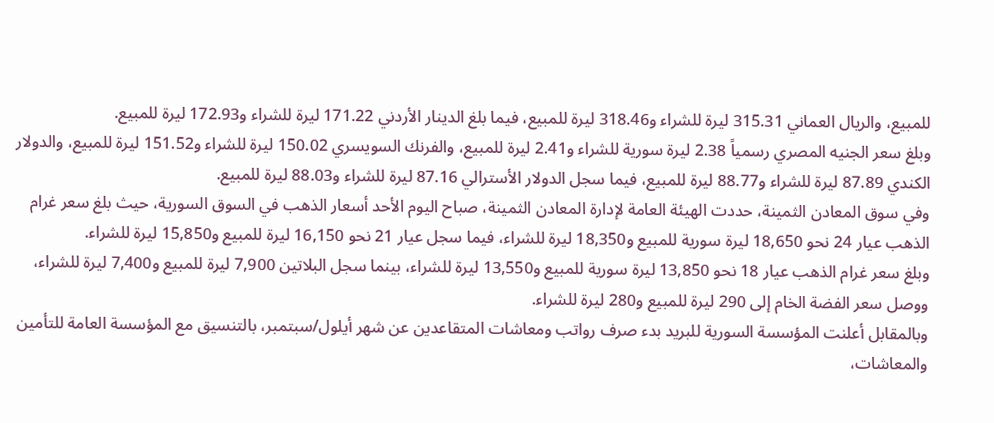للمبيع، والريال العماني 315.31 ليرة للشراء و318.46 ليرة للمبيع، فيما بلغ الدينار الأردني 171.22 ليرة للشراء و172.93 ليرة للمبيع.
وبلغ سعر الجنيه المصري رسمياً 2.38 ليرة سورية للشراء و2.41 ليرة للمبيع، والفرنك السويسري 150.02 ليرة للشراء و151.52 ليرة للمبيع، والدولار الكندي 87.89 ليرة للشراء و88.77 ليرة للمبيع، فيما سجل الدولار الأسترالي 87.16 ليرة للشراء و88.03 ليرة للمبيع.
وفي سوق المعادن الثمينة، حددت الهيئة العامة لإدارة المعادن الثمينة، صباح اليوم الأحد أسعار الذهب في السوق السورية، حيث بلغ سعر غرام الذهب عيار 24 نحو 18,650 ليرة سورية للمبيع و18,350 ليرة للشراء، فيما سجل عيار 21 نحو 16,150 ليرة للمبيع و15,850 ليرة للشراء.
وبلغ سعر غرام الذهب عيار 18 نحو 13,850 ليرة سورية للمبيع و13,550 ليرة للشراء، بينما سجل البلاتين 7,900 ليرة للمبيع و7,400 ليرة للشراء، ووصل سعر الفضة الخام إلى 290 ليرة للمبيع و280 ليرة للشراء.
وبالمقابل أعلنت المؤسسة السورية للبريد بدء صرف رواتب ومعاشات المتقاعدين عن شهر أيلول/سبتمبر، بالتنسيق مع المؤسسة العامة للتأمين والمعاشات،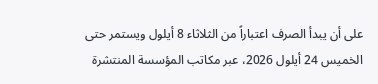على أن يبدأ الصرف اعتباراً من الثلاثاء 8 أيلول ويستمر حتى الخميس 24 أيلول 2026، عبر مكاتب المؤسسة المنتشرة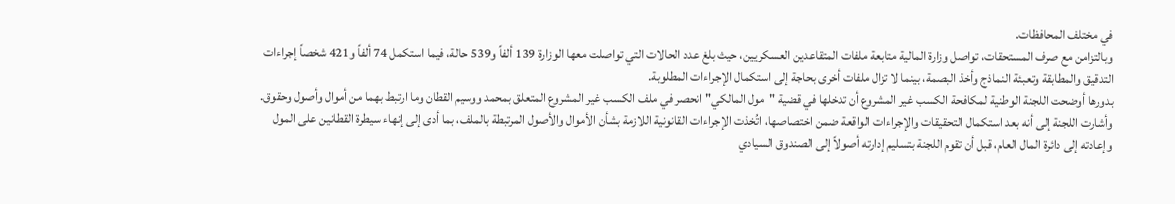في مختلف المحافظات.
وبالتزامن مع صرف المستحقات، تواصل وزارة المالية متابعة ملفات المتقاعدين العسكريين، حيث بلغ عدد الحالات التي تواصلت معها الوزارة 139 ألفاً و539 حالة، فيما استكمل 74 ألفاً و421 شخصاً إجراءات التدقيق والمطابقة وتعبئة النماذج وأخذ البصمة، بينما لا تزال ملفات أخرى بحاجة إلى استكمال الإجراءات المطلوبة.
بدورها أوضحت اللجنة الوطنية لمكافحة الكسب غير المشروع أن تدخلها في قضية "مول المالكي" انحصر في ملف الكسب غير المشروع المتعلق بمحمد ووسيم القطان وما ارتبط بهما من أموال وأصول وحقوق.
وأشارت اللجنة إلى أنه بعد استكمال التحقيقات والإجراءات الواقعة ضمن اختصاصها، اتُخذت الإجراءات القانونية اللازمة بشأن الأموال والأصول المرتبطة بالملف، بما أدى إلى إنهاء سيطرة القطانين على المول وإعادته إلى دائرة المال العام، قبل أن تقوم اللجنة بتسليم إدارته أصولاً إلى الصندوق السيادي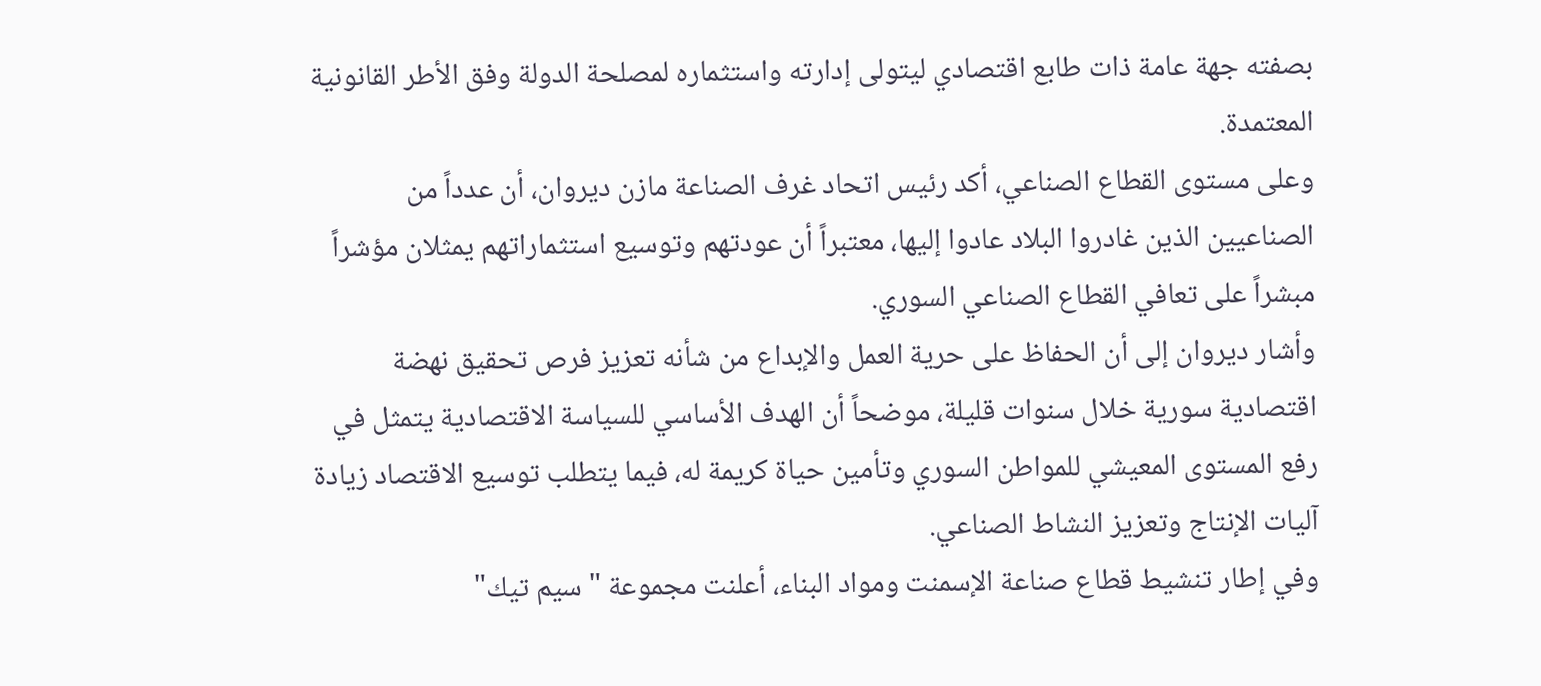بصفته جهة عامة ذات طابع اقتصادي ليتولى إدارته واستثماره لمصلحة الدولة وفق الأطر القانونية المعتمدة.
وعلى مستوى القطاع الصناعي، أكد رئيس اتحاد غرف الصناعة مازن ديروان، أن عدداً من الصناعيين الذين غادروا البلاد عادوا إليها، معتبراً أن عودتهم وتوسيع استثماراتهم يمثلان مؤشراً مبشراً على تعافي القطاع الصناعي السوري.
وأشار ديروان إلى أن الحفاظ على حرية العمل والإبداع من شأنه تعزيز فرص تحقيق نهضة اقتصادية سورية خلال سنوات قليلة، موضحاً أن الهدف الأساسي للسياسة الاقتصادية يتمثل في رفع المستوى المعيشي للمواطن السوري وتأمين حياة كريمة له، فيما يتطلب توسيع الاقتصاد زيادة آليات الإنتاج وتعزيز النشاط الصناعي.
وفي إطار تنشيط قطاع صناعة الإسمنت ومواد البناء، أعلنت مجموعة "سيم تيك"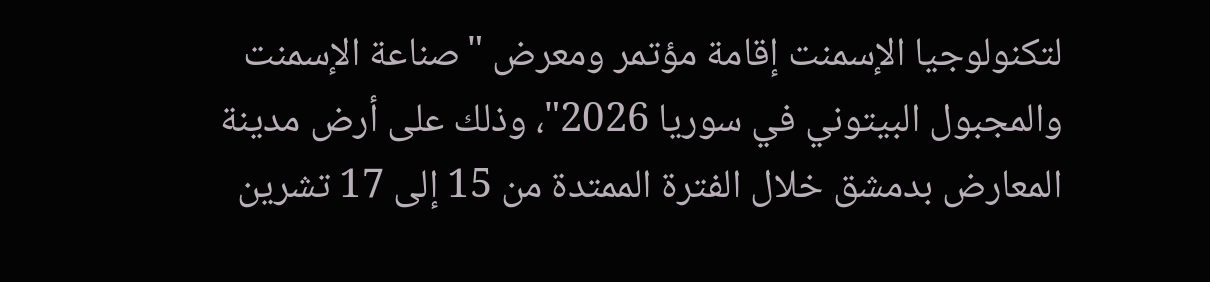لتكنولوجيا الإسمنت إقامة مؤتمر ومعرض "صناعة الإسمنت والمجبول البيتوني في سوريا 2026"، وذلك على أرض مدينة المعارض بدمشق خلال الفترة الممتدة من 15 إلى 17 تشرين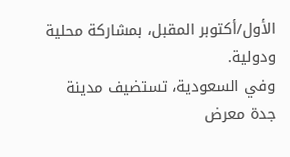الأول/أكتوبر المقبل، بمشاركة محلية ودولية.
وفي السعودية، تستضيف مدينة جدة معرض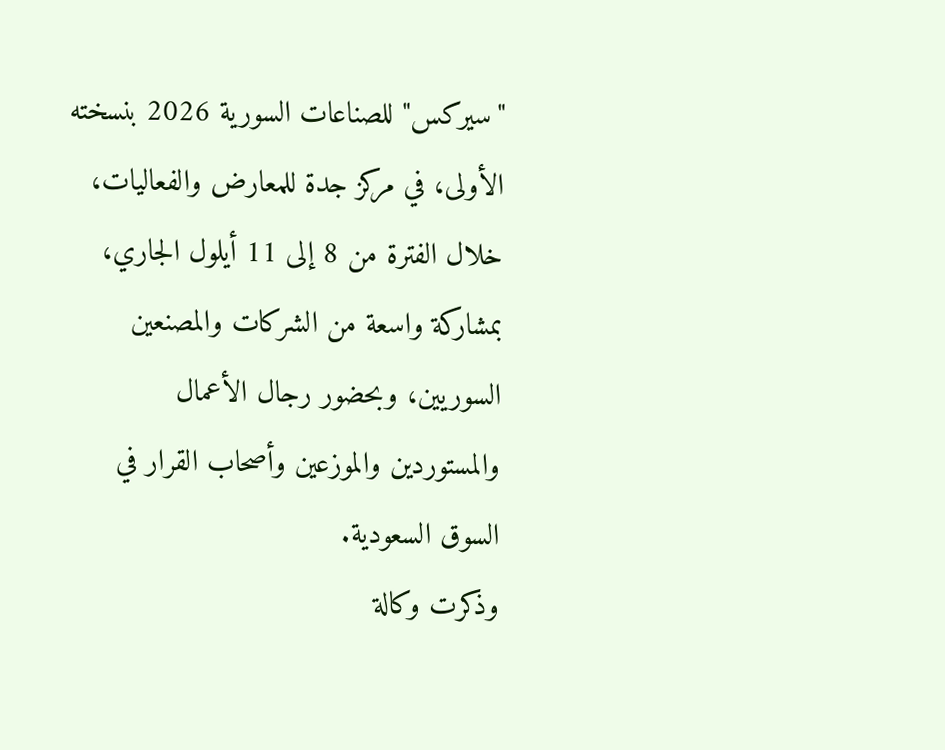"سيركس" للصناعات السورية 2026 بنسخته الأولى، في مركز جدة للمعارض والفعاليات، خلال الفترة من 8 إلى 11 أيلول الجاري، بمشاركة واسعة من الشركات والمصنعين السوريين، وبحضور رجال الأعمال والمستوردين والموزعين وأصحاب القرار في السوق السعودية.
وذكرت وكالة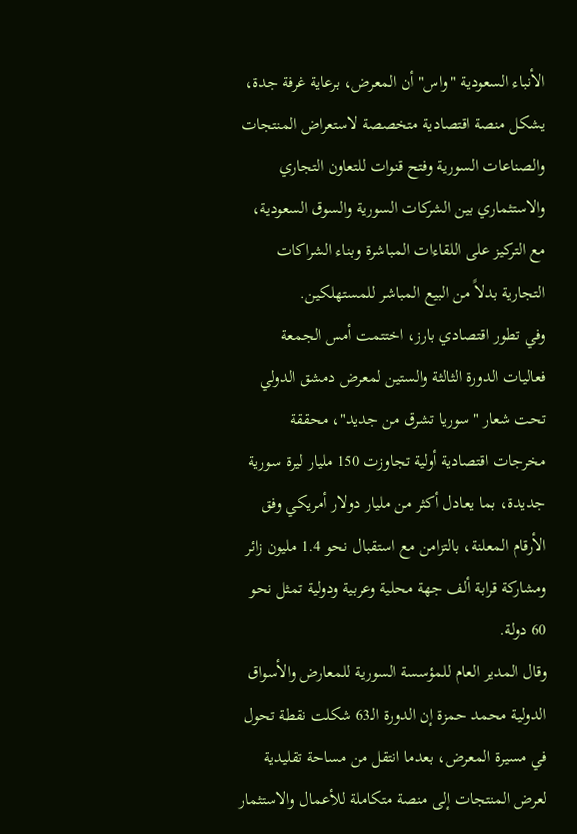الأنباء السعودية "واس" أن المعرض، برعاية غرفة جدة، يشكل منصة اقتصادية متخصصة لاستعراض المنتجات والصناعات السورية وفتح قنوات للتعاون التجاري والاستثماري بين الشركات السورية والسوق السعودية، مع التركيز على اللقاءات المباشرة وبناء الشراكات التجارية بدلاً من البيع المباشر للمستهلكين.
وفي تطور اقتصادي بارز، اختتمت أمس الجمعة فعاليات الدورة الثالثة والستين لمعرض دمشق الدولي تحت شعار "سوريا تشرق من جديد"، محققة مخرجات اقتصادية أولية تجاوزت 150 مليار ليرة سورية جديدة، بما يعادل أكثر من مليار دولار أمريكي وفق الأرقام المعلنة، بالتزامن مع استقبال نحو 1.4 مليون زائر ومشاركة قرابة ألف جهة محلية وعربية ودولية تمثل نحو 60 دولة.
وقال المدير العام للمؤسسة السورية للمعارض والأسواق الدولية محمد حمزة إن الدورة الـ63 شكلت نقطة تحول في مسيرة المعرض، بعدما انتقل من مساحة تقليدية لعرض المنتجات إلى منصة متكاملة للأعمال والاستثمار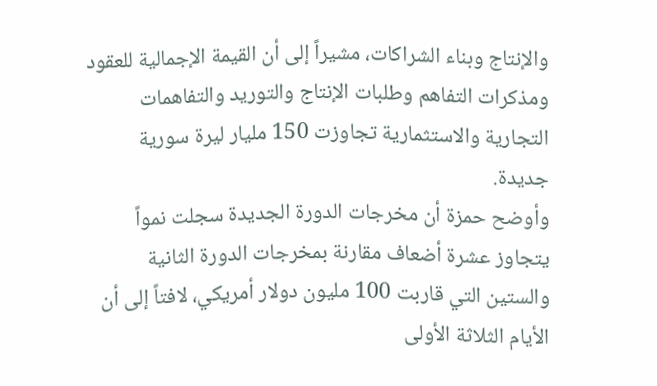والإنتاج وبناء الشراكات، مشيراً إلى أن القيمة الإجمالية للعقود ومذكرات التفاهم وطلبات الإنتاج والتوريد والتفاهمات التجارية والاستثمارية تجاوزت 150 مليار ليرة سورية جديدة.
وأوضح حمزة أن مخرجات الدورة الجديدة سجلت نمواً يتجاوز عشرة أضعاف مقارنة بمخرجات الدورة الثانية والستين التي قاربت 100 مليون دولار أمريكي، لافتاً إلى أن الأيام الثلاثة الأولى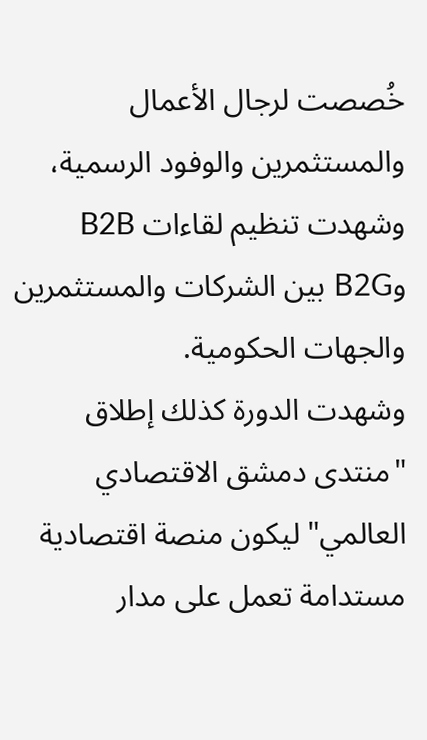خُصصت لرجال الأعمال والمستثمرين والوفود الرسمية، وشهدت تنظيم لقاءات B2B وB2G بين الشركات والمستثمرين والجهات الحكومية.
وشهدت الدورة كذلك إطلاق "منتدى دمشق الاقتصادي العالمي" ليكون منصة اقتصادية مستدامة تعمل على مدار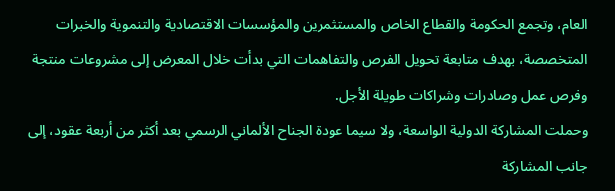العام، وتجمع الحكومة والقطاع الخاص والمستثمرين والمؤسسات الاقتصادية والتنموية والخبرات المتخصصة، بهدف متابعة تحويل الفرص والتفاهمات التي بدأت خلال المعرض إلى مشروعات منتجة وفرص عمل وصادرات وشراكات طويلة الأجل.
وحملت المشاركة الدولية الواسعة، ولا سيما عودة الجناح الألماني الرسمي بعد أكثر من أربعة عقود، إلى جانب المشاركة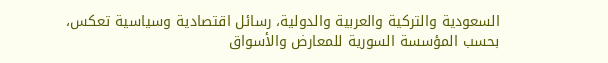السعودية والتركية والعربية والدولية، رسائل اقتصادية وسياسية تعكس، بحسب المؤسسة السورية للمعارض والأسواق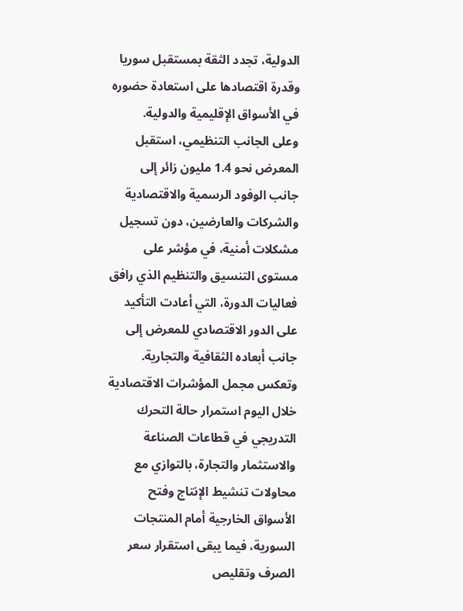الدولية، تجدد الثقة بمستقبل سوريا وقدرة اقتصادها على استعادة حضوره في الأسواق الإقليمية والدولية.
وعلى الجانب التنظيمي، استقبل المعرض نحو 1.4 مليون زائر إلى جانب الوفود الرسمية والاقتصادية والشركات والعارضين، دون تسجيل مشكلات أمنية، في مؤشر على مستوى التنسيق والتنظيم الذي رافق فعاليات الدورة، التي أعادت التأكيد على الدور الاقتصادي للمعرض إلى جانب أبعاده الثقافية والتجارية.
وتعكس مجمل المؤشرات الاقتصادية خلال اليوم استمرار حالة التحرك التدريجي في قطاعات الصناعة والاستثمار والتجارة، بالتوازي مع محاولات تنشيط الإنتاج وفتح الأسواق الخارجية أمام المنتجات السورية، فيما يبقى استقرار سعر الصرف وتقليص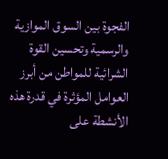الفجوة بين السوق الموازية والرسمية وتحسين القوة الشرائية للمواطن من أبرز العوامل المؤثرة في قدرة هذه الأنشطة على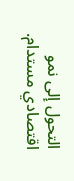التحول إلى نمو اقتصادي مستدام.